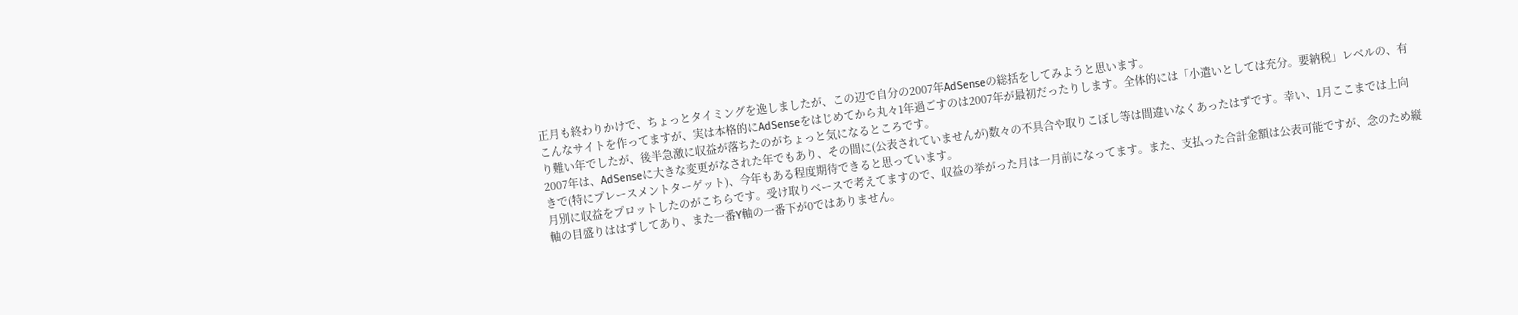正月も終わりかけで、ちょっとタイミングを逸しましたが、この辺で自分の2007年AdSenseの総括をしてみようと思います。
こんなサイトを作ってますが、実は本格的にAdSenseをはじめてから丸々1年過ごすのは2007年が最初だったりします。全体的には「小遣いとしては充分。要納税」レベルの、有り難い年でしたが、後半急激に収益が落ちたのがちょっと気になるところです。
2007年は、AdSenseに大きな変更がなされた年でもあり、その間に(公表されていませんが)数々の不具合や取りこぼし等は間違いなくあったはずです。幸い、1月ここまでは上向きで(特にプレースメントターゲット)、今年もある程度期待できると思っています。
月別に収益をプロットしたのがこちらです。受け取りベースで考えてますので、収益の挙がった月は一月前になってます。また、支払った合計金額は公表可能ですが、念のため縦軸の目盛りははずしてあり、また一番Y軸の一番下が0ではありません。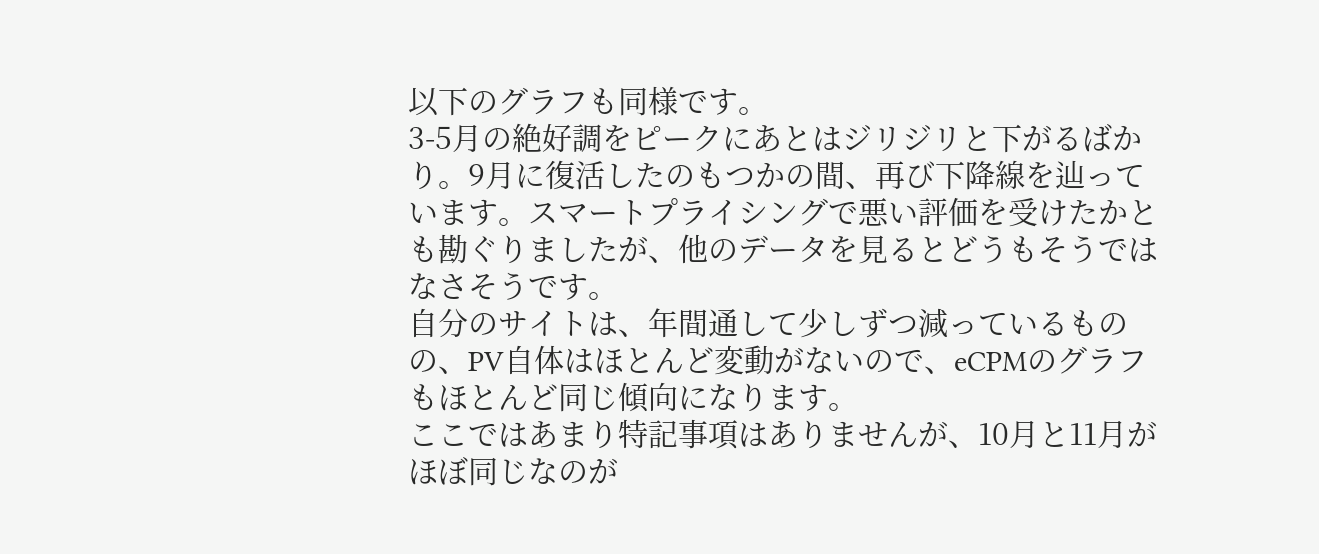以下のグラフも同様です。
3-5月の絶好調をピークにあとはジリジリと下がるばかり。9月に復活したのもつかの間、再び下降線を辿っています。スマートプライシングで悪い評価を受けたかとも勘ぐりましたが、他のデータを見るとどうもそうではなさそうです。
自分のサイトは、年間通して少しずつ減っているものの、PV自体はほとんど変動がないので、eCPMのグラフもほとんど同じ傾向になります。
ここではあまり特記事項はありませんが、10月と11月がほぼ同じなのが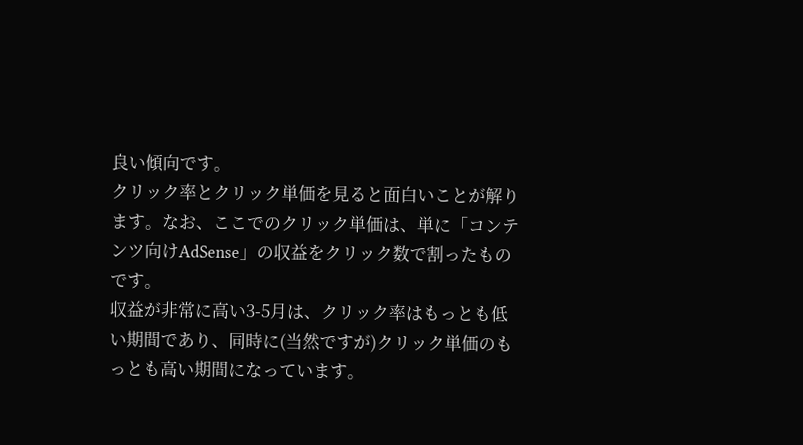良い傾向です。
クリック率とクリック単価を見ると面白いことが解ります。なお、ここでのクリック単価は、単に「コンテンツ向けAdSense」の収益をクリック数で割ったものです。
収益が非常に高い3-5月は、クリック率はもっとも低い期間であり、同時に(当然ですが)クリック単価のもっとも高い期間になっています。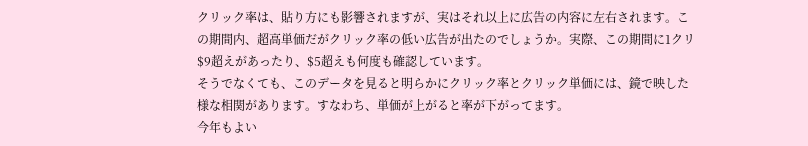クリック率は、貼り方にも影響されますが、実はそれ以上に広告の内容に左右されます。この期間内、超高単価だがクリック率の低い広告が出たのでしょうか。実際、この期間に1クリ$9超えがあったり、$5超えも何度も確認しています。
そうでなくても、このデータを見ると明らかにクリック率とクリック単価には、鏡で映した様な相関があります。すなわち、単価が上がると率が下がってます。
今年もよい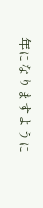年になりますように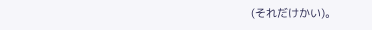(それだけかい)。